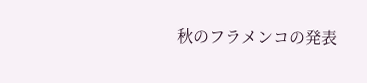秋のフラメンコの発表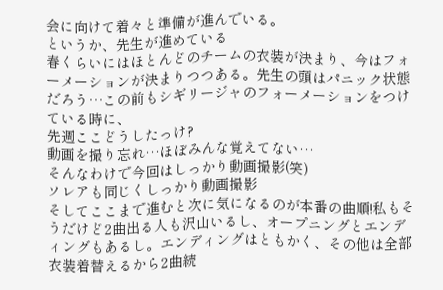会に向けて着々と準備が進んでいる。
というか、先生が進めている
春くらいにはほとんどのチームの衣装が決まり、今はフォーメーションが決まりつつある。先生の頭はパニック状態だろう…この前もシギリージャのフォーメーションをつけている時に、
先週ここどうしたっけ?
動画を撮り忘れ…ほぼみんな覚えてない…
そんなわけで今回はしっかり動画撮影(笑)
ソレアも同じくしっかり動画撮影
そしてここまで進むと次に気になるのが本番の曲順!私もそうだけど2曲出る人も沢山いるし、オープニングとエンディングもあるし。エンディングはともかく、その他は全部衣装着替えるから2曲続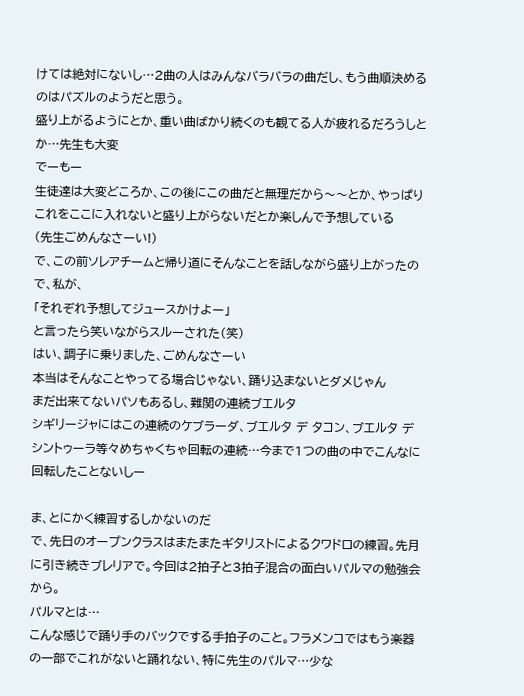けては絶対にないし…2曲の人はみんなバラバラの曲だし、もう曲順決めるのはパズルのようだと思う。
盛り上がるようにとか、重い曲ばかり続くのも観てる人が疲れるだろうしとか…先生も大変
でーもー
生徒達は大変どころか、この後にこの曲だと無理だから〜〜とか、やっぱりこれをここに入れないと盛り上がらないだとか楽しんで予想している
(先生ごめんなさーい!)
で、この前ソレアチームと帰り道にそんなことを話しながら盛り上がったので、私が、
「それぞれ予想してジュースかけよー」
と言ったら笑いながらスルーされた(笑)
はい、調子に乗りました、ごめんなさーい
本当はそんなことやってる場合じゃない、踊り込まないとダメじゃん
まだ出来てないパソもあるし、難関の連続ブエルタ
シギリージャにはこの連続のケブラーダ、ブエルタ デ タコン、ブエルタ デ シントゥーラ等々めちゃくちゃ回転の連続…今まで1つの曲の中でこんなに回転したことないしー

ま、とにかく練習するしかないのだ
で、先日のオープンクラスはまたまたギタリストによるクワドロの練習。先月に引き続きブレリアで。今回は2拍子と3拍子混合の面白いパルマの勉強会から。
パルマとは…
こんな感じで踊り手のバックでする手拍子のこと。フラメンコではもう楽器の一部でこれがないと踊れない、特に先生のパルマ…少な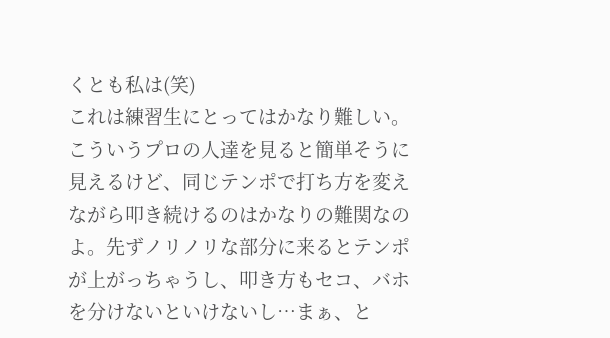くとも私は(笑)
これは練習生にとってはかなり難しい。こういうプロの人達を見ると簡単そうに見えるけど、同じテンポで打ち方を変えながら叩き続けるのはかなりの難関なのよ。先ずノリノリな部分に来るとテンポが上がっちゃうし、叩き方もセコ、バホを分けないといけないし…まぁ、と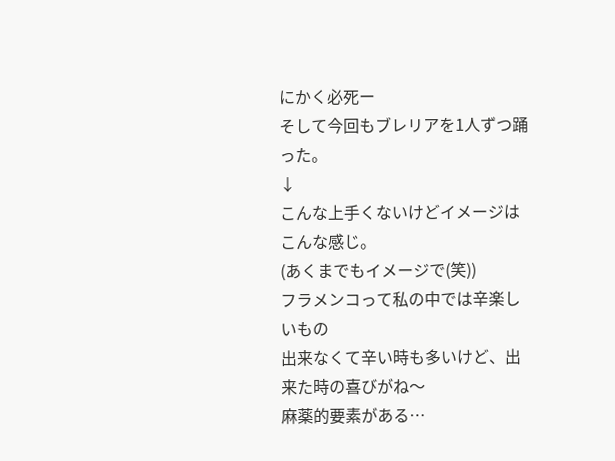にかく必死ー
そして今回もブレリアを1人ずつ踊った。
↓
こんな上手くないけどイメージはこんな感じ。
(あくまでもイメージで(笑))
フラメンコって私の中では辛楽しいもの
出来なくて辛い時も多いけど、出来た時の喜びがね〜
麻薬的要素がある…